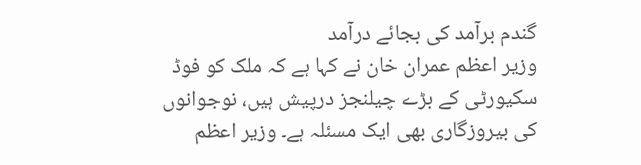گندم برآمد کی بجائے درآمد
وزیر اعظم عمران خان نے کہا ہے کہ ملک کو فوڈ سکیورٹی کے بڑے چیلنجز درپیش ہیں، نوجوانوں کی بیروزگاری بھی ایک مسئلہ ہے۔ وزیر اعظم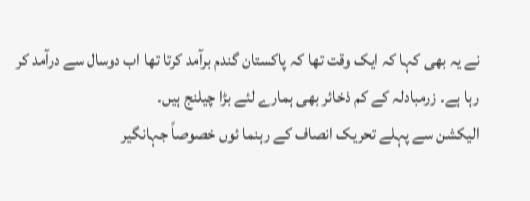نے یہ بھی کہا کہ ایک وقت تھا کہ پاکستان گندم برآمد کرتا تھا اب دوسال سے درآمد کر رہا ہے۔ زرمبادلہ کے کم ذخائر بھی ہمارے لئے بڑا چیلنج ہیں۔
الیکشن سے پہلے تحریک انصاف کے رہنما ئوں خصوصاً جہانگیر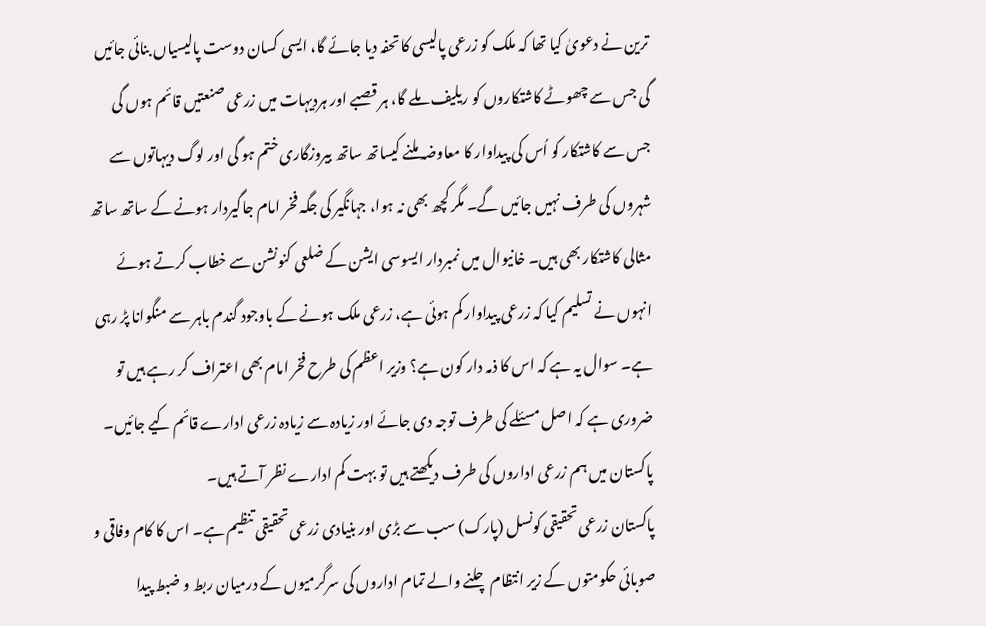ترین نے دعویٰ کیا تھا کہ ملک کو زرعی پالیسی کا تحفہ دیا جائے گا، ایسی کسان دوست پالیسیاں بنائی جائیں گی جس سے چھوٹے کاشتکاروں کو ریلیف ملے گا، ہر قصبے اور ہردیہات میں زرعی صنعتیں قائم ہوں گی جس سے کاشتکار کو اُس کی پیداوار کا معاوضہ ملنے کیساتھ ساتھ بیروزگاری ختم ہو گی اور لوگ دیہاتوں سے شہروں کی طرف نہیں جائیں گے۔ مگر کچھ بھی نہ ہوا، جہانگیر کی جگہ فخر امام جاگیردار ہونے کے ساتھ ساتھ مثالی کاشتکار بھی ہیں۔ خانیوال میں نمبردار ایسوسی ایشن کے ضلعی کنونشن سے خطاب کرتے ہوئے انہوں نے تسلیم کیا کہ زرعی پیداوار کم ہوئی ہے، زرعی ملک ہونے کے باوجود گندم باہر سے منگوانا پڑ رہی ہے۔ سوال یہ ہے کہ اس کا ذمہ دار کون ہے؟ وزیر اعظم کی طرح فخر امام بھی اعتراف کر رہے ہیں تو ضروری ہے کہ اصل مسئلے کی طرف توجہ دی جائے اور زیادہ سے زیادہ زرعی ادارے قائم کیے جائیں۔ پاکستان میں ہم زرعی اداروں کی طرف دیکھتے ہیں تو بہت کم ادارے نظر آتے ہیں۔
پاکستان زرعی تحقیقی کونسل (پارک) سب سے بڑی اور بنیادی زرعی تحقیقی تنظیم ہے۔ اس کا کام وفاقی و صوبائی حکومتوں کے زیر انتظام چلنے والے تمام اداروں کی سرگرمیوں کے درمیان ربط و ضبط پیدا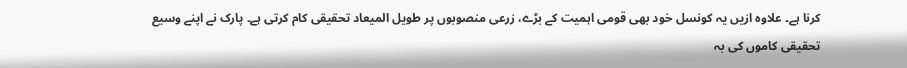کرنا ہے۔ علاوہ ازیں یہ کونسل خود بھی قومی اہمیت کے بڑے، زرعی منصوبوں پر طویل المیعاد تحقیقی کام کرتی ہے۔ پارک نے اپنے وسیع تحقیقی کاموں کی بہ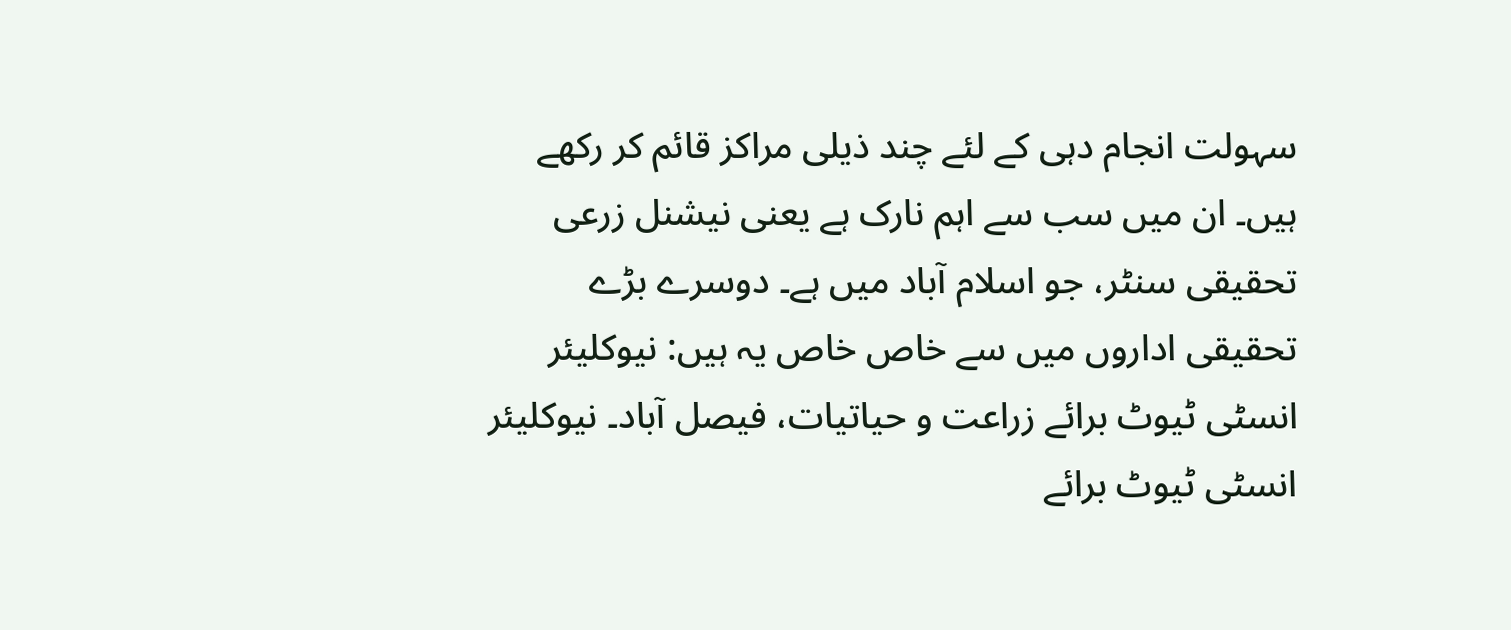سہولت انجام دہی کے لئے چند ذیلی مراکز قائم کر رکھے ہیں۔ ان میں سب سے اہم نارک ہے یعنی نیشنل زرعی تحقیقی سنٹر، جو اسلام آباد میں ہے۔ دوسرے بڑے تحقیقی اداروں میں سے خاص خاص یہ ہیں: نیوکلیئر انسٹی ٹیوٹ برائے زراعت و حیاتیات، فیصل آباد۔ نیوکلیئر انسٹی ٹیوٹ برائے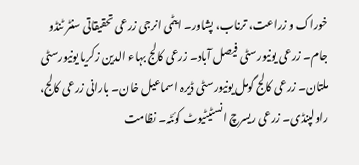خوراک و زراعت، ترناب، پشاور۔ ایٹمی انرجی زرعی تحقیقاتی سنٹر ٹنڈو جام۔ زرعی یونیورسٹی فیصل آباد۔ زرعی کالج بہاء الدین زکریا یونیورسٹی ملتان۔ زرعی کالج گومل یونیورسٹی ڈیرہ اسماعیل خان۔ بارانی زرعی کالج، راولپنڈی۔ زرعی ریسرچ انسٹیٹیوٹ کوئٹہ۔ نظامت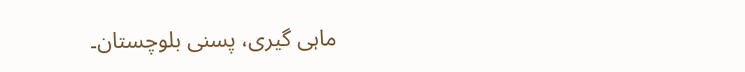ماہی گیری، پسنی بلوچستان۔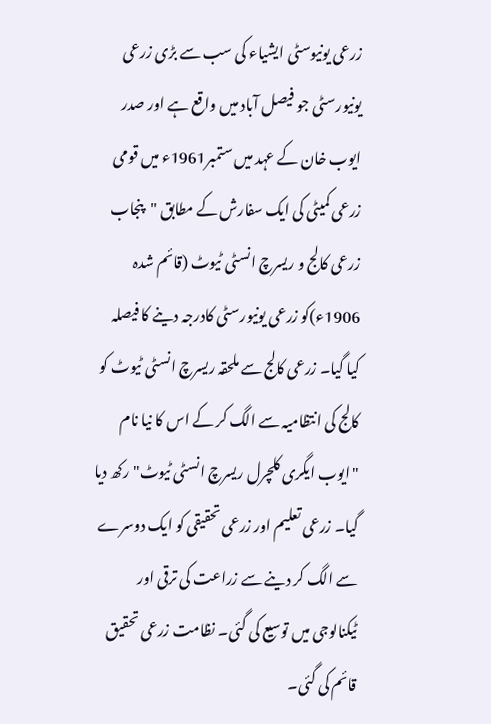زرعی یونیوسٹی ایشیاء کی سب سے بڑی زرعی یونیورسٹی جو فیصل آباد میں واقع ہے اور صدر ایوب خان کے عہد میں ستمبر1961ء میں قومی زرعی کمیٹی کی ایک سفارش کے مطابق "پنجاب زرعی کالج و ریسرچ انسٹی ٹیوٹ (قائم شدہ 1906ء)کو زرعی یونیورسٹی کادرجہ دینے کا فیصلہ کیا گیا۔ زرعی کالج سے ملحقہ ریسرچ انسٹی ٹیوٹ کو کالج کی انتظامیہ سے الگ کر کے اس کا نیا نام "ایوب ایگری کلچرل ریسرچ انسٹی ٹیوٹ"رکھ دیا گیا۔ زرعی تعلیم اور زرعی تحقیقی کو ایک دوسرے سے الگ کر دینے سے زراعت کی ترقی اور ٹیکنالوجی میں توسیع کی گئی۔ نظامت زرعی تحقیق قائم کی گئی۔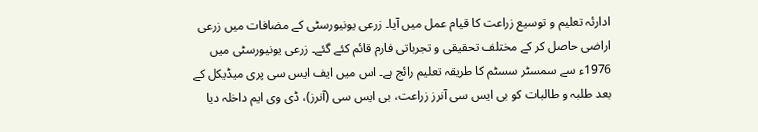ادارئہ تعلیم و توسیع زراعت کا قیام عمل میں آیا۔ زرعی یونیورسٹی کے مضافات میں زرعی اراضی حاصل کر کے مختلف تحقیقی و تجرباتی فارم قائم کئے گئے۔ زرعی یونیورسٹی میں 1976ء سے سمسٹر سسٹم کا طریقہ تعلیم رائج ہے۔ اس میں ایف ایس سی پری میڈیکل کے بعد طلبہ و طالبات کو بی ایس سی آنرز زراعت، بی ایس سی (آنرز)، ڈی وی ایم داخلہ دیا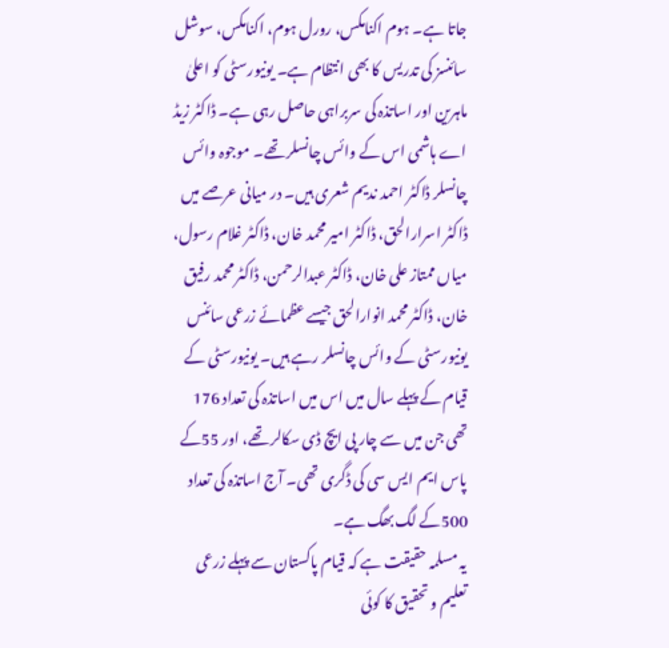جاتا ہے۔ ہوم اکنامکس، رورل ہوم، اکنامکس، سوشل سائنسز کی تدریس کا بھی انتظام ہے۔ یونیورسٹی کو اعلیٰ ماہرین اور اساتذہ کی سربراہی حاصل رہی ہے۔ ڈاکٹر زیڈ اے ہاشمی اس کے وائس چانسلر تھے۔ موجوہ وائس چانسلر ڈاکٹر احمد ندیم شعری ہیں۔ در میانی عرصے میں ڈاکٹر اسرارالحق، ڈاکٹر امیر محمد خان، ڈاکٹر غلام رسول، میاں ممتاز علی خان، ڈاکٹر عبدالرحمن، ڈاکٹر محمد رفیق خان، ڈاکٹر محمد انوارالحق جیسے عظمائے زرعی سائنس یونیورسٹی کے وائس چانسلر رہے ہیں۔ یونیورسٹی کے قیام کے پہلے سال میں اس میں اساتذہ کی تعداد 176 تھی جن میں سے چار پی ایچ ڈی سکالر تھے، اور 55کے پاس ایم ایس سی کی ڈگری تھی۔ آج اساتذہ کی تعداد 500کے لگ بھگ ہے۔
یہ مسلمہ حقیقت ہے کہ قیام پاکستان سے پہلے زرعی تعلیم و تحقیق کا کوئی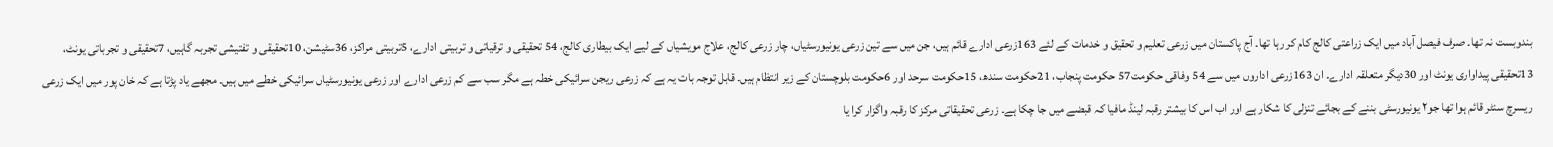بندوبست نہ تھا۔ صرف فیصل آباد میں ایک زراعتی کالج کام کر رہا تھا۔ آج پاکستان میں زرعی تعلیم و تحقیق و خدمات کے لئے 163زرعی ادارے قائم ہیں، جن میں سے تین زرعی یونیورسٹیاں، چار زرعی کالج، علاج مویشیاں کے لیے ایک بیطاری کالج، 54 تحقیقی و ترقیاتی و تربیتی ادارے، 5تربیتی مراکز، 36سٹیشن، 10تحقیقی و تفتیشی تجربہ گاہیں، 7تحقیقی و تجرباتی یونٹ، 13تحقیقی پیداواری یونٹ اور 30دیگر متعلقہ ادارے۔ ان 163زرعی اداروں میں سے 54 وفاقی حکومت57 حکومت پنجاب، 21حکومت سندھ، 15حکومت سرحد اور 6حکومت بلوچستان کے زیر انتظام ہیں۔ قابل توجہ بات یہ ہے کہ زرعی ریجن سرائیکی خطہ ہے مگر سب سے کم زرعی ادارے اور زرعی یونیورسٹیاں سرائیکی خطے میں ہیں۔ مجھے یاد پڑتا ہے کہ خان پور میں ایک زرعی ریسرچ سنٹر قائم ہوا تھا جو۲ یونیورسٹی بننے کے بجائے تنزلی کا شکار ہے اور اب اس کا بیشتر رقبہ لینڈ مافیا کہ قبضے میں جا چکا ہے۔ زرعی تحقیقاتی مرکز کا رقبہ واگزار کرا یا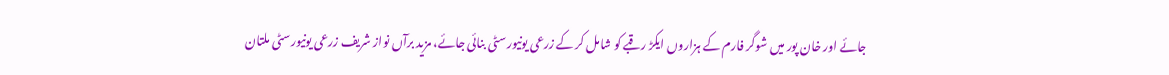جائے اور خان پور میں شوگر فارم کے ہزاروں ایکڑ رقبے کو شامل کر کے زرعی یونیورسٹی بنائی جائے، مزید برآں نواز شریف زرعی یونیورسٹی ملتان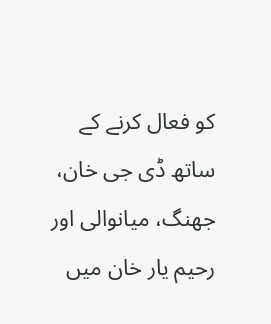کو فعال کرنے کے ساتھ ڈی جی خان، جھنگ، میانوالی اور رحیم یار خان میں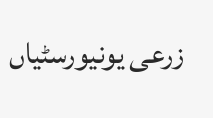زرعی یونیورسٹیاں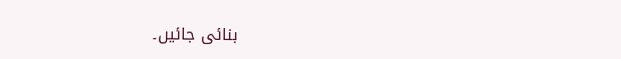بنائی جائیں۔